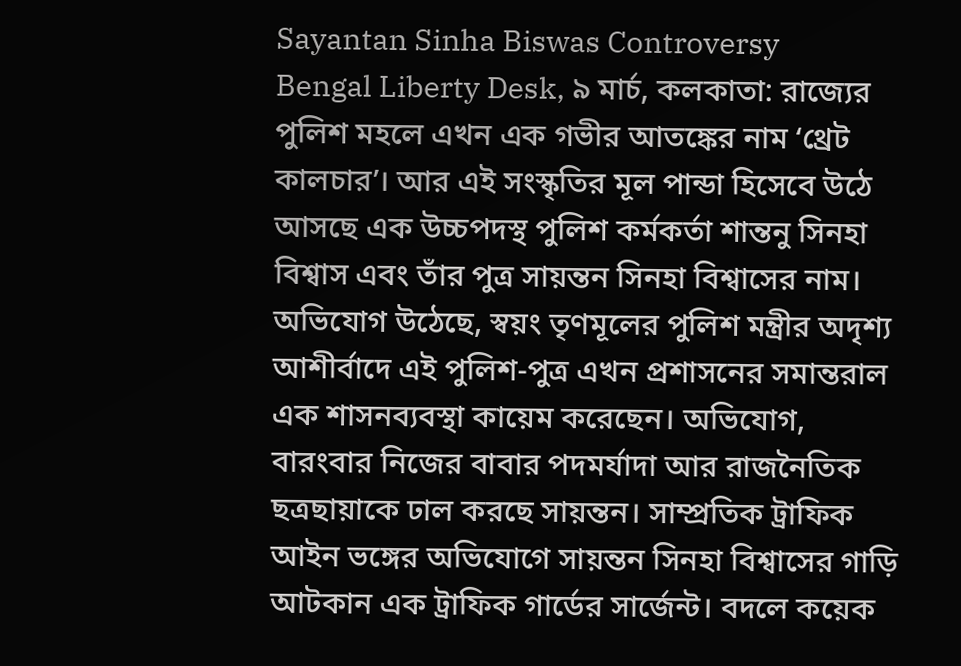Sayantan Sinha Biswas Controversy
Bengal Liberty Desk, ৯ মার্চ, কলকাতা: রাজ্যের পুলিশ মহলে এখন এক গভীর আতঙ্কের নাম ‘থ্রেট কালচার’। আর এই সংস্কৃতির মূল পান্ডা হিসেবে উঠে আসছে এক উচ্চপদস্থ পুলিশ কর্মকর্তা শান্তনু সিনহা বিশ্বাস এবং তাঁর পুত্র সায়ন্তন সিনহা বিশ্বাসের নাম। অভিযোগ উঠেছে, স্বয়ং তৃণমূলের পুলিশ মন্ত্রীর অদৃশ্য আশীর্বাদে এই পুলিশ-পুত্র এখন প্রশাসনের সমান্তরাল এক শাসনব্যবস্থা কায়েম করেছেন। অভিযোগ, বারংবার নিজের বাবার পদমর্যাদা আর রাজনৈতিক ছত্রছায়াকে ঢাল করছে সায়ন্তন। সাম্প্রতিক ট্রাফিক আইন ভঙ্গের অভিযোগে সায়ন্তন সিনহা বিশ্বাসের গাড়ি আটকান এক ট্রাফিক গার্ডের সার্জেন্ট। বদলে কয়েক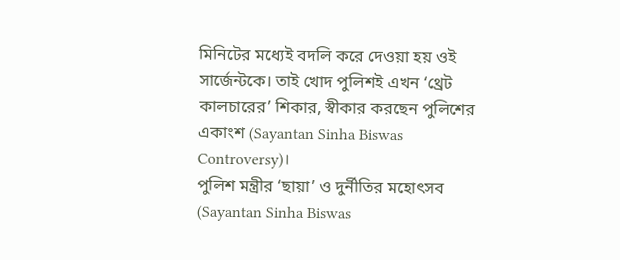মিনিটের মধ্যেই বদলি করে দেওয়া হয় ওই সার্জেন্টকে। তাই খোদ পুলিশই এখন ‘থ্রেট কালচারের’ শিকার, স্বীকার করছেন পুলিশের একাংশ (Sayantan Sinha Biswas Controversy)।
পুলিশ মন্ত্রীর ‘ছায়া’ ও দুর্নীতির মহোৎসব (Sayantan Sinha Biswas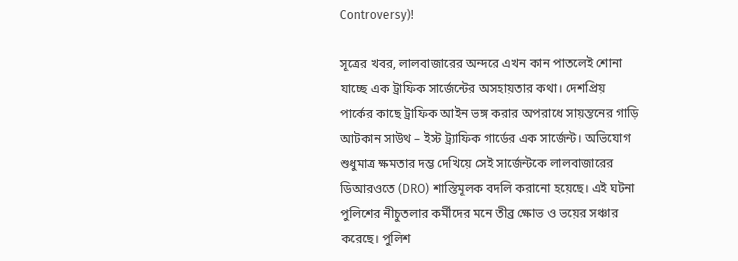Controversy)!

সূত্রের খবর, লালবাজারের অন্দরে এখন কান পাতলেই শোনা যাচ্ছে এক ট্রাফিক সার্জেন্টের অসহায়তার কথা। দেশপ্রিয় পার্কের কাছে ট্রাফিক আইন ভঙ্গ করার অপরাধে সায়ন্তনের গাড়ি আটকান সাউথ – ইস্ট ট্র্যাফিক গার্ডের এক সার্জেন্ট। অভিযোগ শুধুমাত্র ক্ষমতার দম্ভ দেখিয়ে সেই সার্জেন্টকে লালবাজারের ডিআরওতে (DRO) শাস্তিমূলক বদলি করানো হয়েছে। এই ঘটনা পুলিশের নীচুতলার কর্মীদের মনে তীব্র ক্ষোভ ও ভয়ের সঞ্চার করেছে। পুলিশ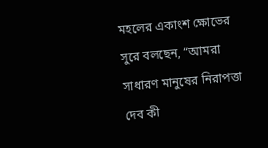মহলের একাংশ ক্ষোভের সুরে বলছেন, “আমরা সাধারণ মানুষের নিরাপত্তা দেব কী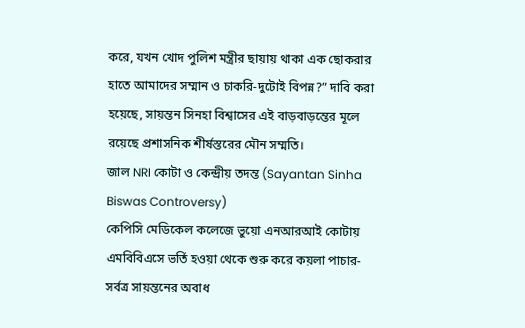করে, যখন খোদ পুলিশ মন্ত্রীর ছায়ায় থাকা এক ছোকরার হাতে আমাদের সম্মান ও চাকরি-দুটোই বিপন্ন?” দাবি করা হয়েছে, সায়ন্তন সিনহা বিশ্বাসের এই বাড়বাড়ন্তের মূলে রয়েছে প্রশাসনিক শীর্ষস্তরের মৌন সম্মতি।
জাল NRI কোটা ও কেন্দ্রীয় তদন্ত (Sayantan Sinha Biswas Controversy)
কেপিসি মেডিকেল কলেজে ভুয়ো এনআরআই কোটায় এমবিবিএসে ভর্তি হওয়া থেকে শুরু করে কয়লা পাচার- সর্বত্র সায়ন্তনের অবাধ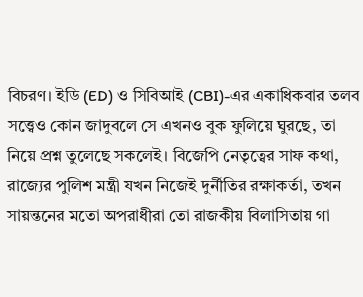বিচরণ। ইডি (ED) ও সিবিআই (CBI)-এর একাধিকবার তলব সত্ত্বেও কোন জাদুবলে সে এখনও বুক ফুলিয়ে ঘুরছে, তা নিয়ে প্রশ্ন তুলেছে সকলেই। বিজেপি নেতৃত্বের সাফ কথা, রাজ্যের পুলিশ মন্ত্রী যখন নিজেই দুর্নীতির রক্ষাকর্তা, তখন সায়ন্তনের মতো অপরাধীরা তো রাজকীয় বিলাসিতায় গা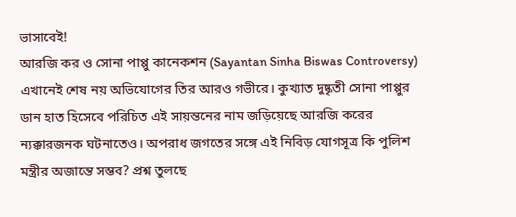ভাসাবেই!
আরজি কর ও সোনা পাপ্পু কানেকশন (Sayantan Sinha Biswas Controversy)
এখানেই শেষ নয় অভিযোগের তির আরও গভীরে। কুখ্যাত দুষ্কৃতী সোনা পাপ্পুর ডান হাত হিসেবে পরিচিত এই সায়ন্তনের নাম জড়িয়েছে আরজি করের ন্যক্কারজনক ঘটনাতেও। অপরাধ জগতের সঙ্গে এই নিবিড় যোগসূত্র কি পুলিশ মন্ত্রীর অজান্তে সম্ভব? প্রশ্ন তুলছে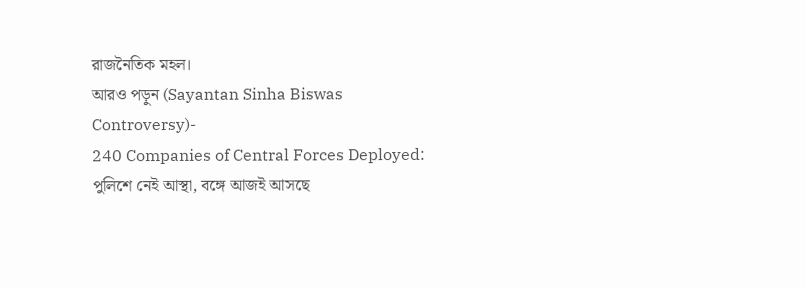রাজনৈতিক মহল।
আরও পড়ুন (Sayantan Sinha Biswas Controversy)-
240 Companies of Central Forces Deployed: পুলিশে নেই আস্থা, বঙ্গে আজই আসছে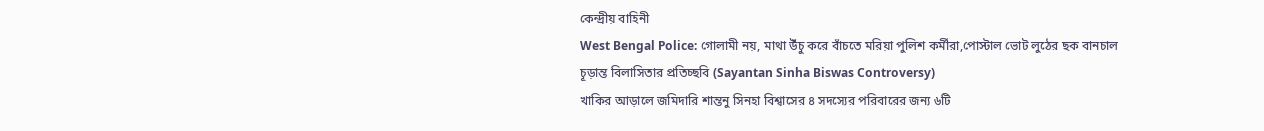কেন্দ্রীয় বাহিনী
West Bengal Police: গোলামী নয়, মাথা উঁচু করে বাঁচতে মরিয়া পুলিশ কর্মীরা,পোস্টাল ভোট লুঠের ছক বানচাল
চূড়ান্ত বিলাসিতার প্রতিচ্ছবি (Sayantan Sinha Biswas Controversy)
খাকির আড়ালে জমিদারি শান্তনু সিনহা বিশ্বাসের ৪ সদস্যের পরিবারের জন্য ৬টি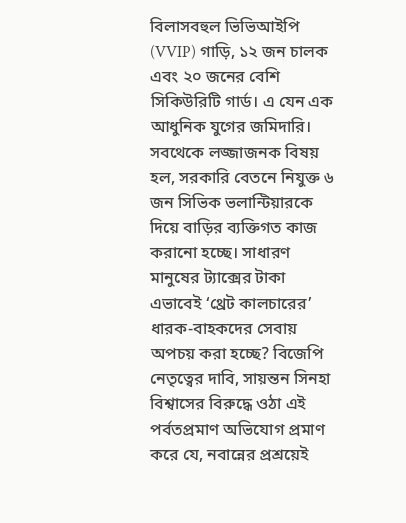বিলাসবহুল ভিভিআইপি (VVIP) গাড়ি, ১২ জন চালক এবং ২০ জনের বেশি সিকিউরিটি গার্ড। এ যেন এক আধুনিক যুগের জমিদারি। সবথেকে লজ্জাজনক বিষয় হল, সরকারি বেতনে নিযুক্ত ৬ জন সিভিক ভলান্টিয়ারকে দিয়ে বাড়ির ব্যক্তিগত কাজ করানো হচ্ছে। সাধারণ মানুষের ট্যাক্সের টাকা এভাবেই ‘থ্রেট কালচারের’ ধারক-বাহকদের সেবায় অপচয় করা হচ্ছে? বিজেপি নেতৃত্বের দাবি, সায়ন্তন সিনহা বিশ্বাসের বিরুদ্ধে ওঠা এই পর্বতপ্রমাণ অভিযোগ প্রমাণ করে যে, নবান্নের প্রশ্রয়েই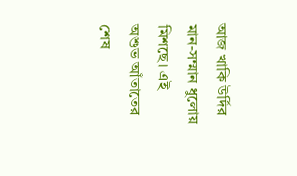আজ খাকি উর্দির মান-সম্মান ধুলোয় মিশছে। এই অশুভ আঁতাতের শেষ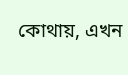কোথায়, এখন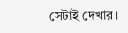সেটাই দেখার।